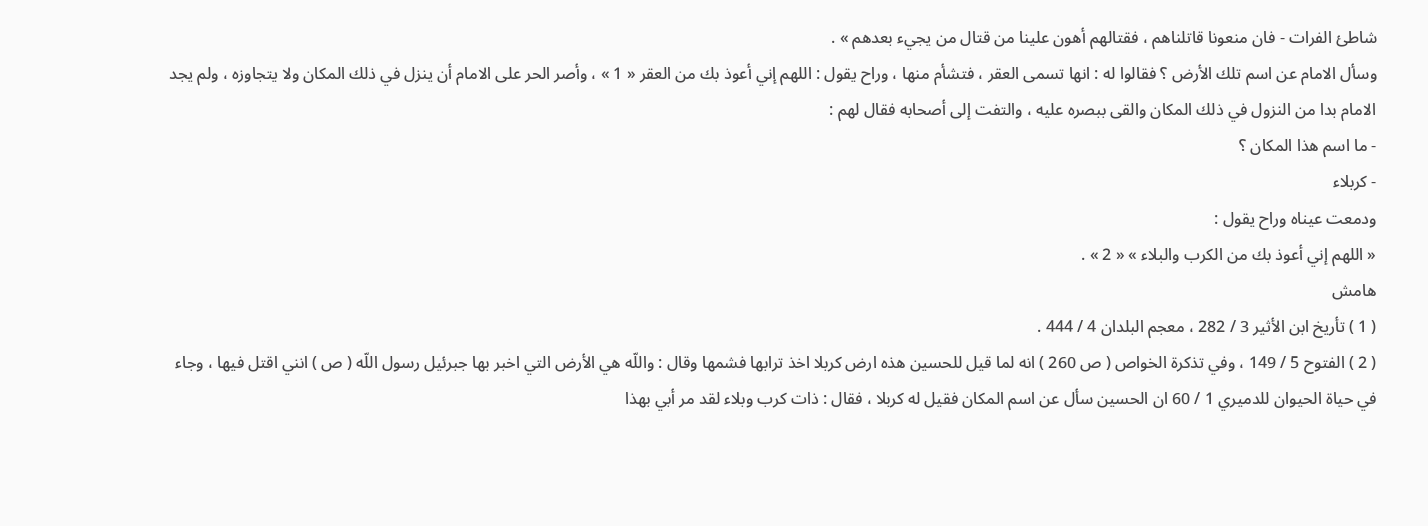شاطئ الفرات - فان منعونا قاتلناهم ، فقتالهم أهون علينا من قتال من يجيء بعدهم » .
وسأل الامام عن اسم تلك الأرض ؟ فقالوا له : انها تسمى العقر ، فتشأم منها ، وراح يقول : اللهم إني أعوذ بك من العقر « 1 » ، وأصر الحر على الامام أن ينزل في ذلك المكان ولا يتجاوزه ، ولم يجد الامام بدا من النزول في ذلك المكان والقى ببصره عليه ، والتفت إلى أصحابه فقال لهم :
- ما اسم هذا المكان ؟
- كربلاء
ودمعت عيناه وراح يقول :
« اللهم إني أعوذ بك من الكرب والبلاء » « 2 » .
هامش
( 1 ) تأريخ ابن الأثير 3 / 282 ، معجم البلدان 4 / 444 .
( 2 ) الفتوح 5 / 149 ، وفي تذكرة الخواص ( ص 260 ) انه لما قيل للحسين هذه ارض كربلا اخذ ترابها فشمها وقال : واللّه هي الأرض التي اخبر بها جبرئيل رسول اللّه ( ص ) انني اقتل فيها ، وجاء في حياة الحيوان للدميري 1 / 60 ان الحسين سأل عن اسم المكان فقيل له كربلا ، فقال : ذات كرب وبلاء لقد مر أبي بهذا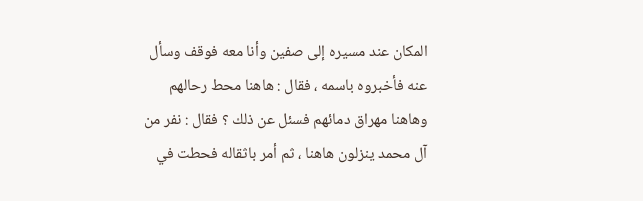المكان عند مسيره إلى صفين وأنا معه فوقف وسأل عنه فأخبروه باسمه ، فقال : هاهنا محط رحالهم وهاهنا مهراق دمائهم فسئل عن ذلك ؟ فقال : نفر من آل محمد ينزلون هاهنا ، ثم أمر باثقاله فحطت في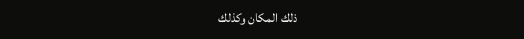ذلك المكان وكذلك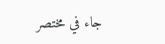جاء في مختصر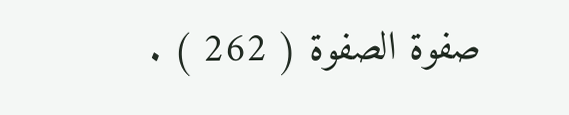صفوة الصفوة ( 262 ) .